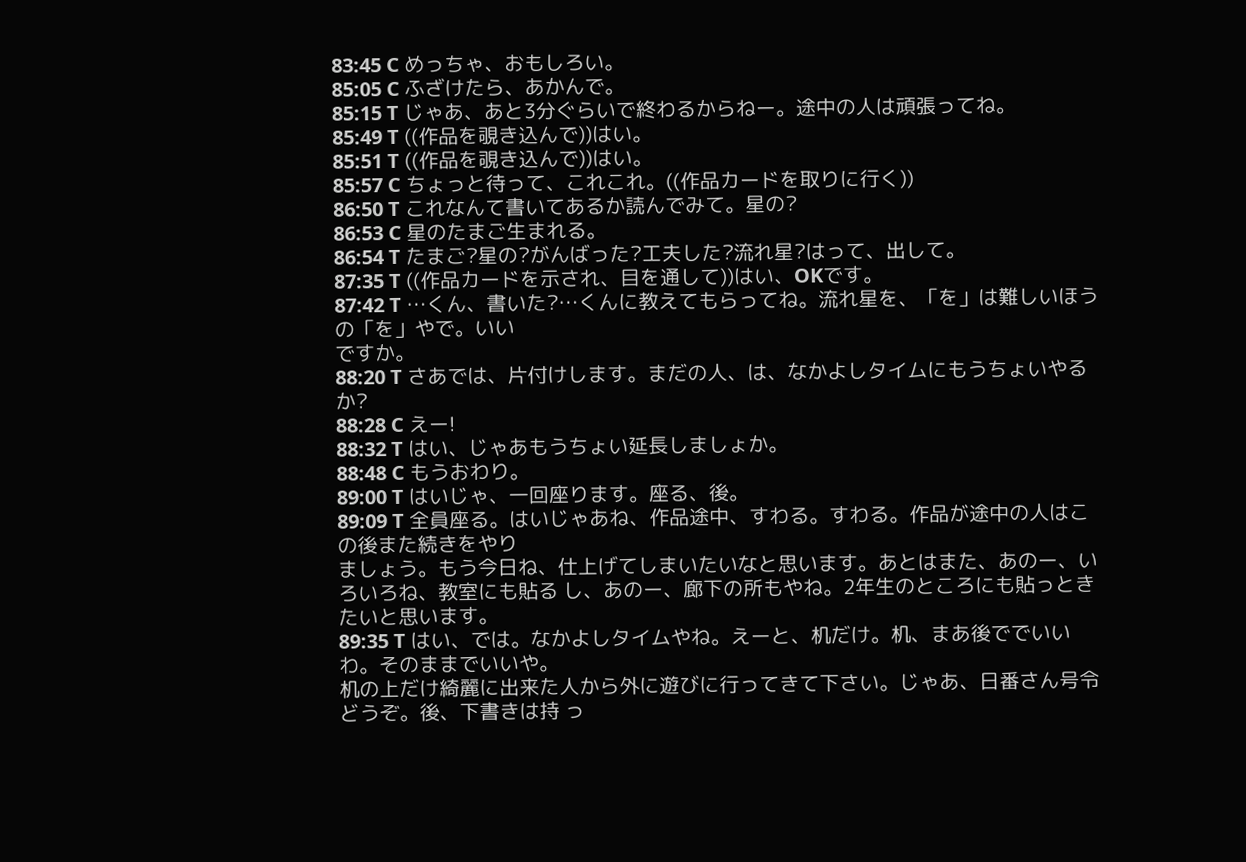83:45 C めっちゃ、おもしろい。
85:05 C ふざけたら、あかんで。
85:15 T じゃあ、あと3分ぐらいで終わるからねー。途中の人は頑張ってね。
85:49 T ((作品を覗き込んで))はい。
85:51 T ((作品を覗き込んで))はい。
85:57 C ちょっと待って、これこれ。((作品カードを取りに行く))
86:50 T これなんて書いてあるか読んでみて。星の?
86:53 C 星のたまご生まれる。
86:54 T たまご?星の?がんばった?工夫した?流れ星?はって、出して。
87:35 T ((作品カードを示され、目を通して))はい、OKです。
87:42 T …くん、書いた?…くんに教えてもらってね。流れ星を、「を」は難しいほうの「を」やで。いい
ですか。
88:20 T さあでは、片付けします。まだの人、は、なかよしタイムにもうちょいやるか?
88:28 C えー!
88:32 T はい、じゃあもうちょい延長しましょか。
88:48 C もうおわり。
89:00 T はいじゃ、一回座ります。座る、後。
89:09 T 全員座る。はいじゃあね、作品途中、すわる。すわる。作品が途中の人はこの後また続きをやり
ましょう。もう今日ね、仕上げてしまいたいなと思います。あとはまた、あのー、いろいろね、教室にも貼る し、あのー、廊下の所もやね。2年生のところにも貼っときたいと思います。
89:35 T はい、では。なかよしタイムやね。えーと、机だけ。机、まあ後ででいいわ。そのままでいいや。
机の上だけ綺麗に出来た人から外に遊びに行ってきて下さい。じゃあ、日番さん号令どうぞ。後、下書きは持 っ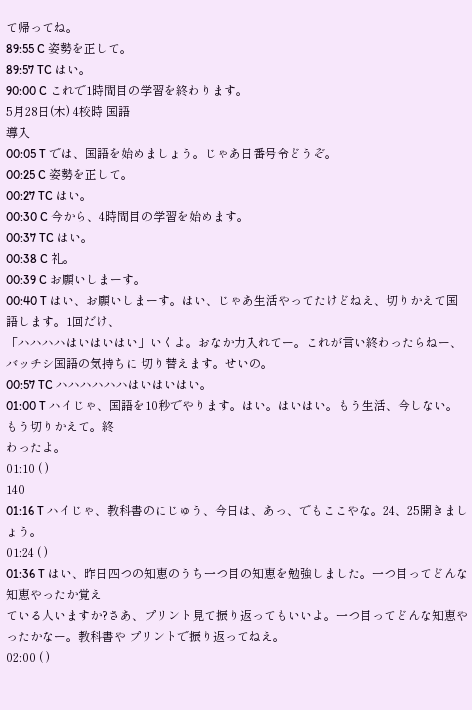て帰ってね。
89:55 C 姿勢を正して。
89:57 TC はい。
90:00 C これで1時間目の学習を終わります。
5月28日(木) 4校時 国語
導入
00:05 T では、国語を始めましょう。じゃあ日番号令どうぞ。
00:25 C 姿勢を正して。
00:27 TC はい。
00:30 C 今から、4時間目の学習を始めます。
00:37 TC はい。
00:38 C 礼。
00:39 C お願いしまーす。
00:40 T はい、お願いしまーす。はい、じゃあ生活やってたけどねえ、切りかえて国語します。1回だけ、
「ハハハハはいはいはい」いくよ。おなか力入れてー。これが言い終わったらねー、バッチシ国語の気持ちに 切り替えます。せいの。
00:57 TC ハハハハハハはいはいはい。
01:00 T ハイじゃ、国語を10秒でやります。はい。はいはい。もう生活、今しない。もう切りかえて。終
わったよ。
01:10 ( )
140
01:16 T ハイじゃ、教科書のにじゅう、今日は、あっ、でもここやな。24、25開きましょう。
01:24 ( )
01:36 T はい、昨日四つの知恵のうち一つ目の知恵を勉強しました。一つ目ってどんな知恵やったか覚え
ている人いますか?さあ、プリント見て振り返ってもいいよ。一つ目ってどんな知恵やったかなー。教科書や プリントで振り返ってねえ。
02:00 ( )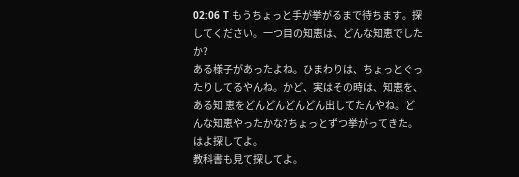02:06 T もうちょっと手が挙がるまで待ちます。探してください。一つ目の知恵は、どんな知恵でしたか?
ある様子があったよね。ひまわりは、ちょっとぐったりしてるやんね。かど、実はその時は、知恵を、ある知 恵をどんどんどんどん出してたんやね。どんな知恵やったかな?ちょっとずつ挙がってきた。はよ探してよ。
教科書も見て探してよ。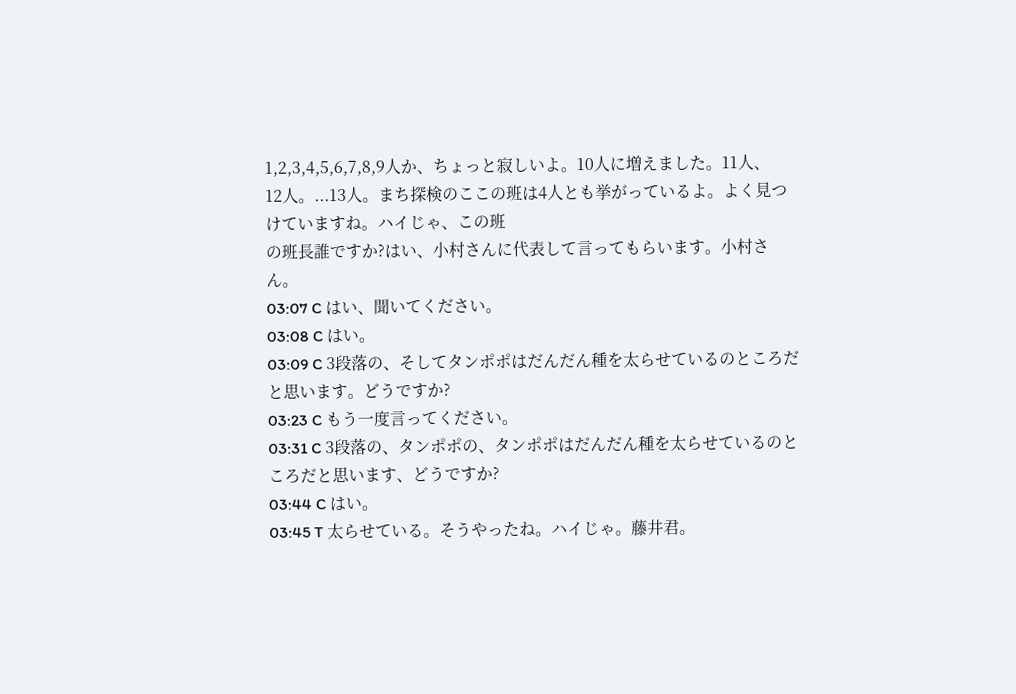1,2,3,4,5,6,7,8,9人か、ちょっと寂しいよ。10人に増えました。11人、
12人。...13人。まち探検のここの班は4人とも挙がっているよ。よく見つけていますね。ハイじゃ、この班
の班長誰ですか?はい、小村さんに代表して言ってもらいます。小村さん。
03:07 C はい、聞いてください。
03:08 C はい。
03:09 C 3段落の、そしてタンポポはだんだん種を太らせているのところだと思います。どうですか?
03:23 C もう一度言ってください。
03:31 C 3段落の、タンポポの、タンポポはだんだん種を太らせているのところだと思います、どうですか?
03:44 C はい。
03:45 T 太らせている。そうやったね。ハイじゃ。藤井君。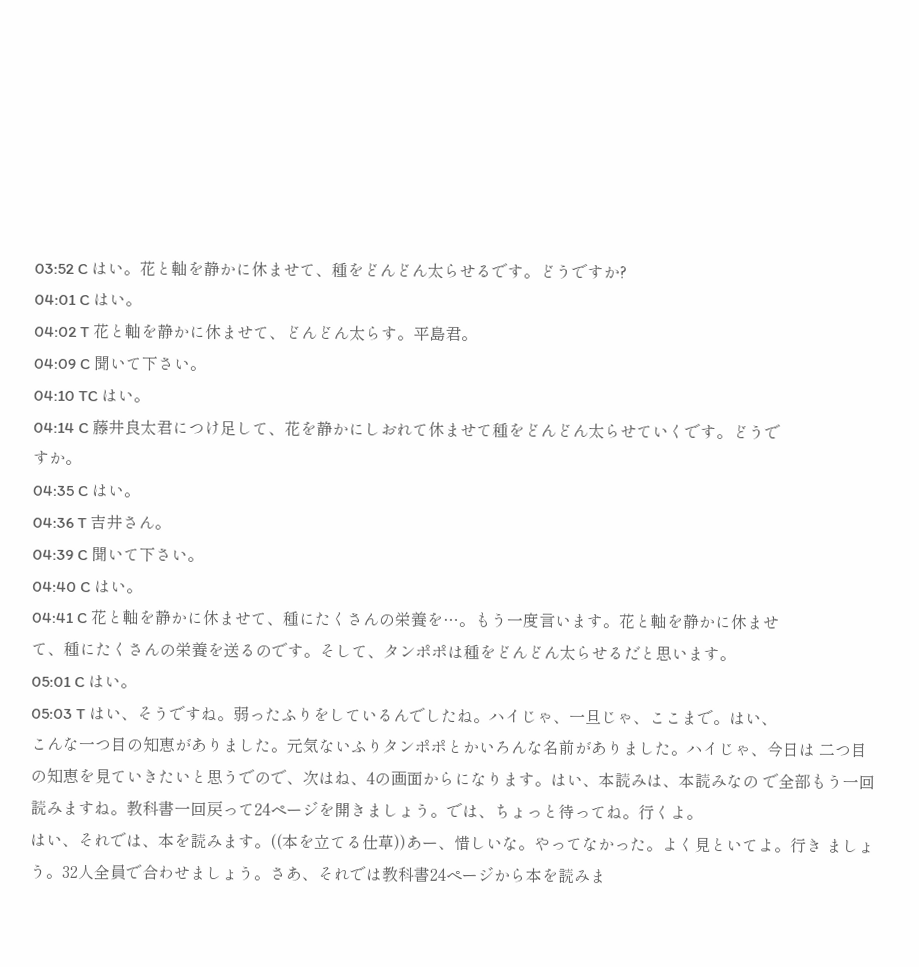03:52 C はい。花と軸を静かに休ませて、種をどんどん太らせるです。どうですか?
04:01 C はい。
04:02 T 花と軸を静かに休ませて、どんどん太らす。平島君。
04:09 C 聞いて下さい。
04:10 TC はい。
04:14 C 藤井良太君につけ足して、花を静かにしおれて休ませて種をどんどん太らせていくです。どうで
すか。
04:35 C はい。
04:36 T 吉井さん。
04:39 C 聞いて下さい。
04:40 C はい。
04:41 C 花と軸を静かに休ませて、種にたくさんの栄養を…。もう一度言います。花と軸を静かに休ませ
て、種にたくさんの栄養を送るのです。そして、タンポポは種をどんどん太らせるだと思います。
05:01 C はい。
05:03 T はい、そうですね。弱ったふりをしているんでしたね。ハイじゃ、一旦じゃ、ここまで。はい、
こんな一つ目の知恵がありました。元気ないふりタンポポとかいろんな名前がありました。ハイじゃ、今日は 二つ目の知恵を見ていきたいと思うでので、次はね、4の画面からになります。はい、本読みは、本読みなの で全部もう一回読みますね。教科書一回戻って24ページを開きましょう。では、ちょっと待ってね。行くよ。
はい、それでは、本を読みます。((本を立てる仕草))あー、惜しいな。やってなかった。よく見といてよ。行き ましょう。32人全員で合わせましょう。さあ、それでは教科書24ページから本を読みま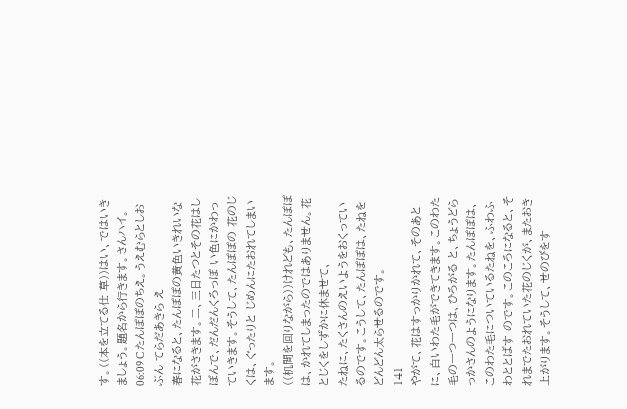す。((本を立てる仕 草))はい、ではいきましょう。題名から行きます。さんハイ。
06:09 C たんぽぽのちえ。うえむらとしお ぶん てらだあきら え
春になると、たんぽぽの黄色いきれいな花がさきます。二、三日たつとその花はしぼんで、だんだんくろっぽ い色にかわっていきます。そうして、たんぽぽの 花のじくは、ぐったりと じめんにたおれてしまいます。
((机間を回りながら))けれども、たんぽぽは、かれてしまったのではありません。花とじくをしずかに休ませて、
たねに、たくさんのえいようをおくっているのです。こうして、たんぽぽは、たねをどんどん太らせるのです。
141
やがて、花はすっかりかれて、そのあとに、白いわた毛ができてきます。このわた毛の一つ一つは、ひろがる と、ちょうどらっかさんのようになります。たんぽぽは、このわた毛についているたねを、ふわふわととばす のです。このころになると、それまでたおれていた花のじくが、またおき上がります。そうして、せのびをす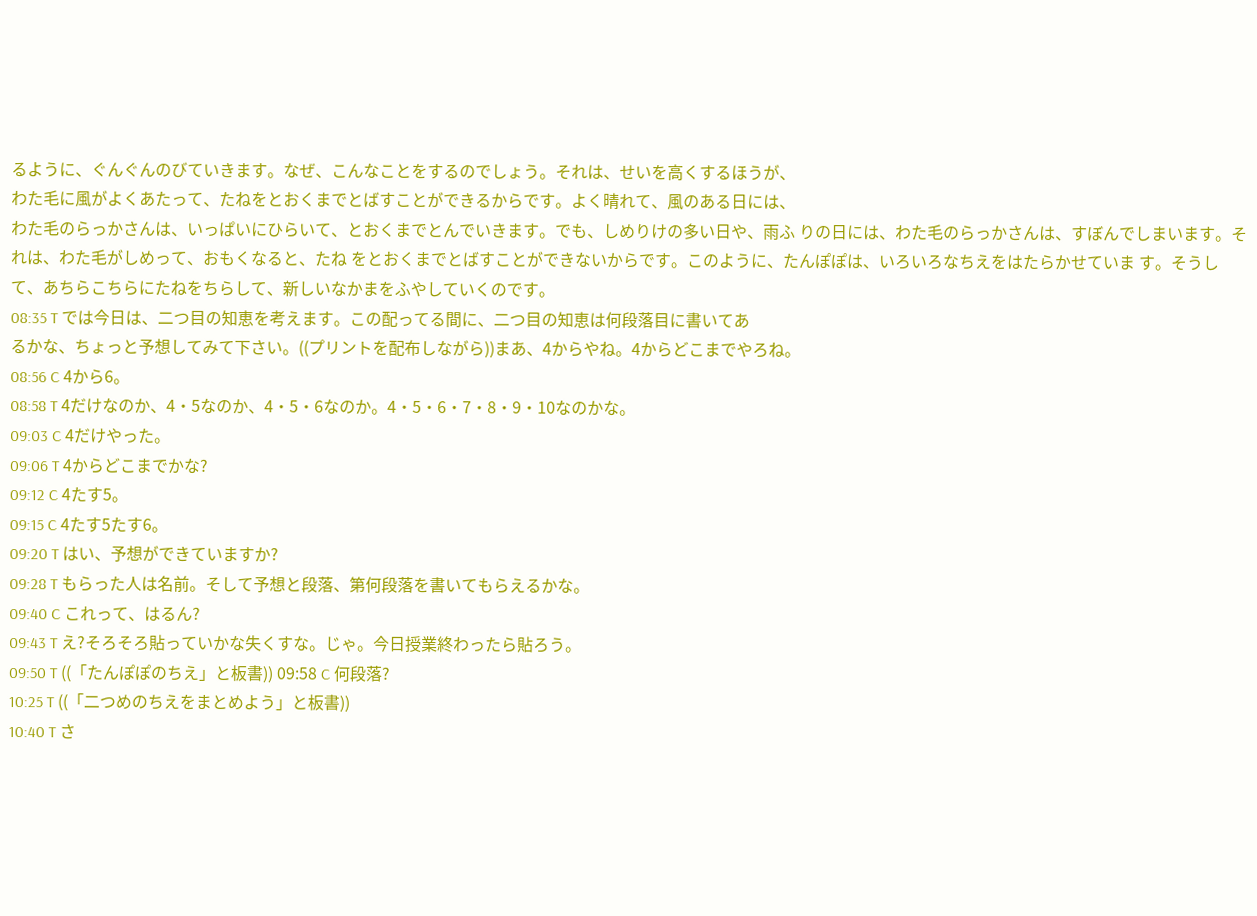るように、ぐんぐんのびていきます。なぜ、こんなことをするのでしょう。それは、せいを高くするほうが、
わた毛に風がよくあたって、たねをとおくまでとばすことができるからです。よく晴れて、風のある日には、
わた毛のらっかさんは、いっぱいにひらいて、とおくまでとんでいきます。でも、しめりけの多い日や、雨ふ りの日には、わた毛のらっかさんは、すぼんでしまいます。それは、わた毛がしめって、おもくなると、たね をとおくまでとばすことができないからです。このように、たんぽぽは、いろいろなちえをはたらかせていま す。そうして、あちらこちらにたねをちらして、新しいなかまをふやしていくのです。
08:35 T では今日は、二つ目の知恵を考えます。この配ってる間に、二つ目の知恵は何段落目に書いてあ
るかな、ちょっと予想してみて下さい。((プリントを配布しながら))まあ、4からやね。4からどこまでやろね。
08:56 C 4から6。
08:58 T 4だけなのか、4・5なのか、4・5・6なのか。4・5・6・7・8・9・10なのかな。
09:03 C 4だけやった。
09:06 T 4からどこまでかな?
09:12 C 4たす5。
09:15 C 4たす5たす6。
09:20 T はい、予想ができていますか?
09:28 T もらった人は名前。そして予想と段落、第何段落を書いてもらえるかな。
09:40 C これって、はるん?
09:43 T え?そろそろ貼っていかな失くすな。じゃ。今日授業終わったら貼ろう。
09:50 T ((「たんぽぽのちえ」と板書)) 09:58 C 何段落?
10:25 T ((「二つめのちえをまとめよう」と板書))
10:40 T さ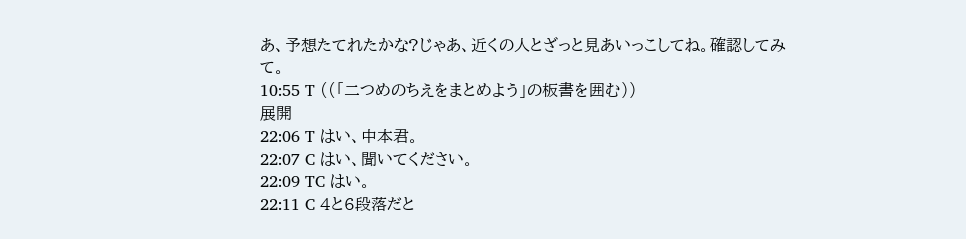あ、予想たてれたかな?じゃあ、近くの人とざっと見あいっこしてね。確認してみて。
10:55 T ((「二つめのちえをまとめよう」の板書を囲む))
展開
22:06 T はい、中本君。
22:07 C はい、聞いてください。
22:09 TC はい。
22:11 C 4と6段落だと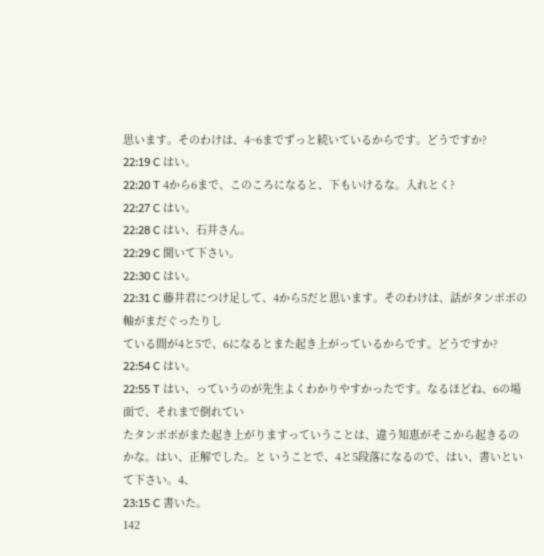思います。そのわけは、4~6までずっと続いているからです。どうですか?
22:19 C はい。
22:20 T 4から6まで、このころになると、下もいけるな。入れとく?
22:27 C はい。
22:28 C はい、石井さん。
22:29 C 聞いて下さい。
22:30 C はい。
22:31 C 藤井君につけ足して、4から5だと思います。そのわけは、話がタンポポの軸がまだぐったりし
ている間が4と5で、6になるとまた起き上がっているからです。どうですか?
22:54 C はい。
22:55 T はい、っていうのが先生よくわかりやすかったです。なるほどね、6の場面で、それまで倒れてい
たタンポポがまた起き上がりますっていうことは、違う知恵がそこから起きるのかな。はい、正解でした。と いうことで、4と5段落になるので、はい、書いといて下さい。4、
23:15 C 書いた。
142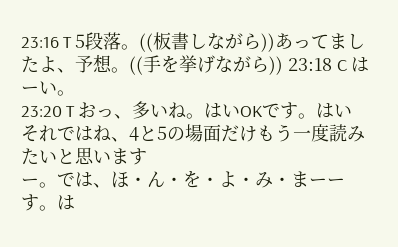23:16 T 5段落。((板書しながら))あってましたよ、予想。((手を挙げながら)) 23:18 C はーい。
23:20 T おっ、多いね。はいOKです。はいそれではね、4と5の場面だけもう一度読みたいと思います
ー。では、ほ・ん・を・よ・み・まーーす。は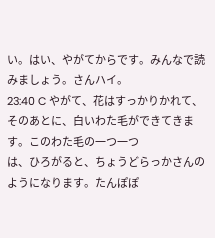い。はい、やがてからです。みんなで読みましょう。さんハイ。
23:40 C やがて、花はすっかりかれて、そのあとに、白いわた毛ができてきます。このわた毛の一つ一つ
は、ひろがると、ちょうどらっかさんのようになります。たんぽぽ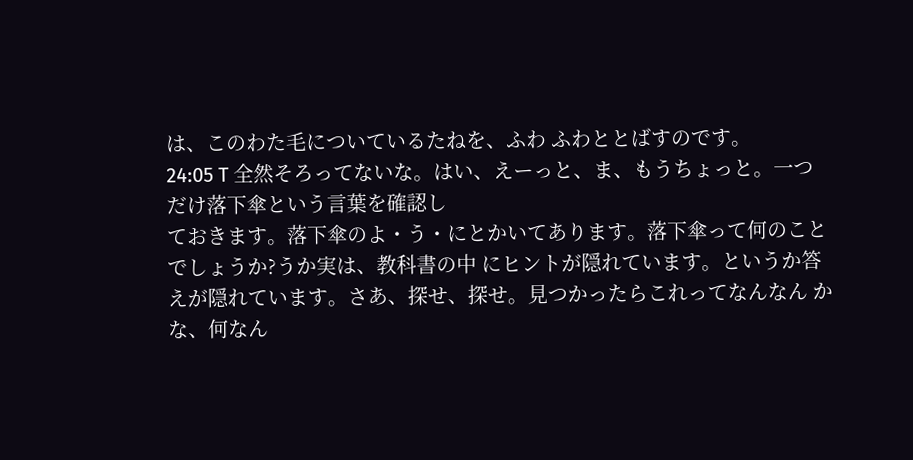は、このわた毛についているたねを、ふわ ふわととばすのです。
24:05 T 全然そろってないな。はい、えーっと、ま、もうちょっと。一つだけ落下傘という言葉を確認し
ておきます。落下傘のよ・う・にとかいてあります。落下傘って何のことでしょうか?うか実は、教科書の中 にヒントが隠れています。というか答えが隠れています。さあ、探せ、探せ。見つかったらこれってなんなん かな、何なん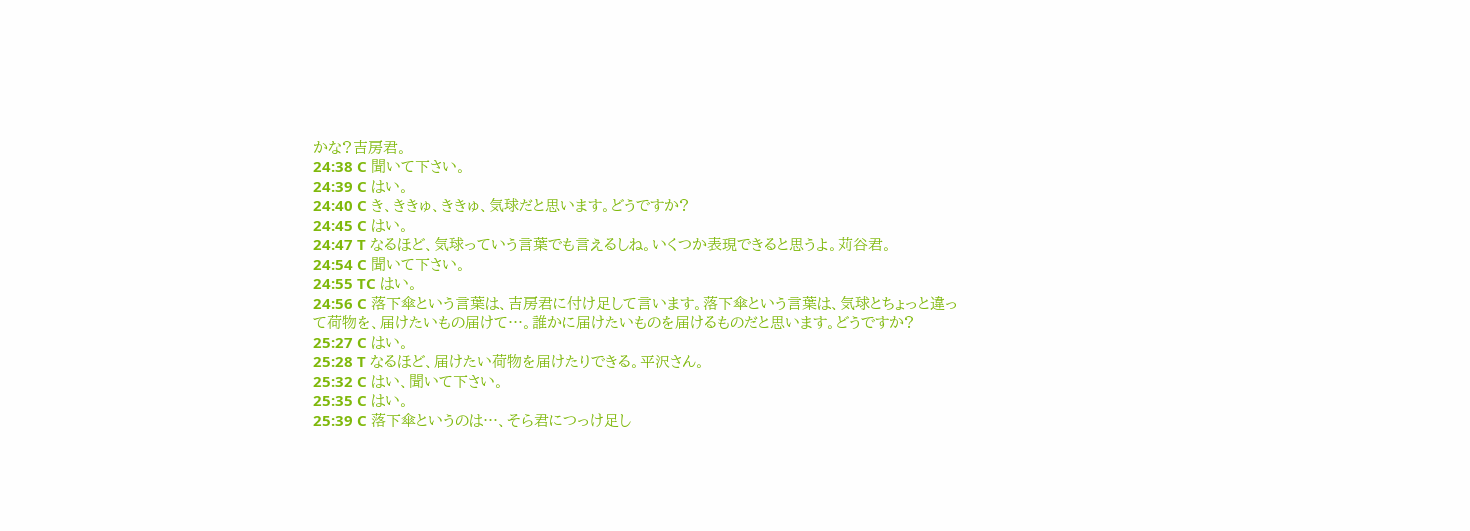かな?吉房君。
24:38 C 聞いて下さい。
24:39 C はい。
24:40 C き、ききゅ、ききゅ、気球だと思います。どうですか?
24:45 C はい。
24:47 T なるほど、気球っていう言葉でも言えるしね。いくつか表現できると思うよ。苅谷君。
24:54 C 聞いて下さい。
24:55 TC はい。
24:56 C 落下傘という言葉は、吉房君に付け足して言います。落下傘という言葉は、気球とちょっと違っ
て荷物を、届けたいもの届けて…。誰かに届けたいものを届けるものだと思います。どうですか?
25:27 C はい。
25:28 T なるほど、届けたい荷物を届けたりできる。平沢さん。
25:32 C はい、聞いて下さい。
25:35 C はい。
25:39 C 落下傘というのは…、そら君につっけ足し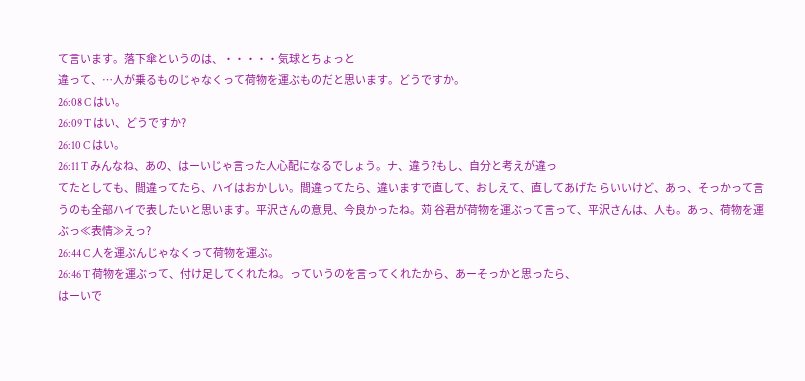て言います。落下傘というのは、・・・・・気球とちょっと
違って、…人が乗るものじゃなくって荷物を運ぶものだと思います。どうですか。
26:08 C はい。
26:09 T はい、どうですか?
26:10 C はい。
26:11 T みんなね、あの、はーいじゃ言った人心配になるでしょう。ナ、違う?もし、自分と考えが違っ
てたとしても、間違ってたら、ハイはおかしい。間違ってたら、違いますで直して、おしえて、直してあげた らいいけど、あっ、そっかって言うのも全部ハイで表したいと思います。平沢さんの意見、今良かったね。苅 谷君が荷物を運ぶって言って、平沢さんは、人も。あっ、荷物を運ぶっ≪表情≫えっ?
26:44 C 人を運ぶんじゃなくって荷物を運ぶ。
26:46 T 荷物を運ぶって、付け足してくれたね。っていうのを言ってくれたから、あーそっかと思ったら、
はーいで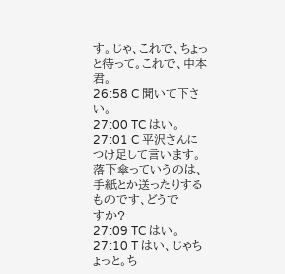す。じゃ、これで、ちょっと待って。これで、中本君。
26:58 C 聞いて下さい。
27:00 TC はい。
27:01 C 平沢さんにつけ足して言います。落下傘っていうのは、手紙とか送ったりするものです、どうで
すか?
27:09 TC はい。
27:10 T はい、じゃちょっと。ち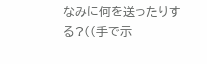なみに何を送ったりする?((手で示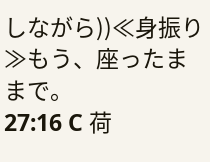しながら))≪身振り≫もう、座ったま
まで。
27:16 C 荷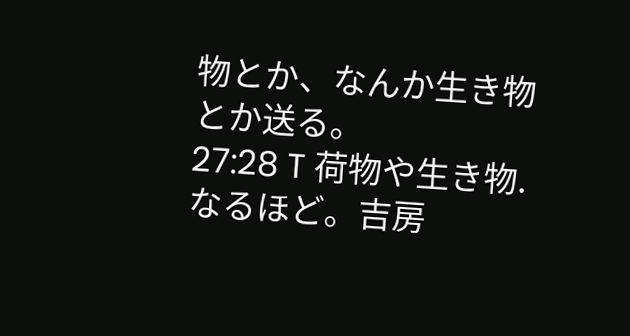物とか、なんか生き物とか送る。
27:28 T 荷物や生き物.なるほど。吉房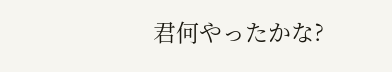君何やったかな?